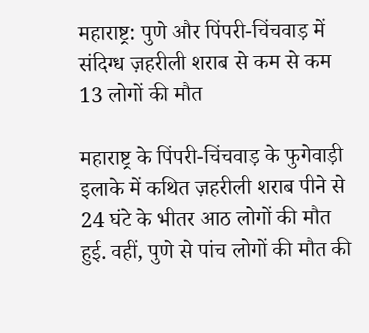महाराष्ट्र: पुणे और पिंपरी-चिंचवाड़ में संदिग्ध ज़हरीली शराब से कम से कम 13 लोगों की मौत

महाराष्ट्र के पिंपरी-चिंचवाड़ के फुगेवाड़ी इलाके में कथित ज़हरीली शराब पीने से 24 घंटे के भीतर आठ लोगों की मौत हुई. वहीं, पुणे से पांच लोगों की मौत की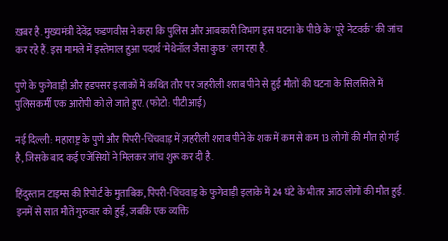ख़बर है. मुख्यमंत्री देवेंद्र फडणवीस ने कहा कि पुलिस और आबकारी विभाग इस घटना के पीछे के 'पूरे नेटवर्क' की जांच कर रहे हैं. इस मामले में इस्तेमाल हुआ पदार्थ 'मेथेनॉल जैसा कुछ' लग रहा है.

पुणे के फुगेवाड़ी और हडपसर इलाकों में कथित तौर पर जहरीली शराब पीने से हुई मौतों की घटना के सिलसिले में पुलिसकर्मी एक आरोपी को ले जाते हुए. (फोटो: पीटीआई)

नई दिल्ली: महाराष्ट्र के पुणे और पिंपरी-चिंचवाड़ में ज़हरीली शराब पीने के शक में कम से कम 13 लोगों की मौत हो गई है, जिसके बाद कई एजेंसियों ने मिलकर जांच शुरू कर दी है.

हिंदुस्तान टाइम्स की रिपोर्ट के मुताबिक, पिंपरी-चिंचवाड़ के फुगेवाड़ी इलाके में 24 घंटे के भीतर आठ लोगों की मौत हुई. इनमें से सात मौतें गुरुवार को हुईं, जबकि एक व्यक्ति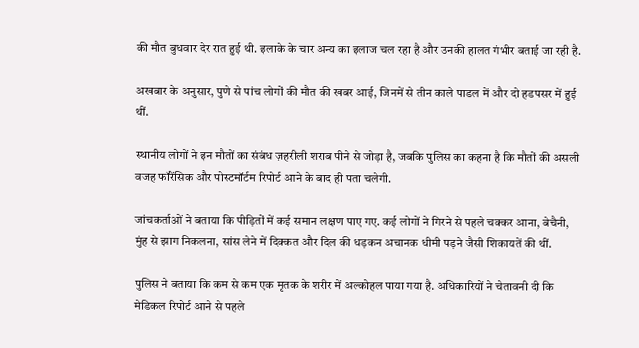की मौत बुधवार देर रात हुई थी. इलाके के चार अन्य का इलाज चल रहा है और उनकी हालत गंभीर बताई जा रही है.

अखबार के अनुसार, पुणे से पांच लोगों की मौत की खबर आई, जिनमें से तीन काले पाडल में और दो हडपसर में हुई थीं.

स्थानीय लोगों ने इन मौतों का संबंध ज़हरीली शराब पीने से जोड़ा है, जबकि पुलिस का कहना है कि मौतों की असली वजह फॉरेंसिक और पोस्टमॉर्टम रिपोर्ट आने के बाद ही पता चलेगी.

जांचकर्ताओं ने बताया कि पीड़ितों में कई समान लक्षण पाए गए. कई लोगों ने गिरने से पहले चक्कर आना, बेचैनी, मुंह से झाग निकलना, सांस लेने में दिक्कत और दिल की धड़कन अचानक धीमी पड़ने जैसी शिकायतें की थीं.

पुलिस ने बताया कि कम से कम एक मृतक के शरीर में अल्कोहल पाया गया है. अधिकारियों ने चेतावनी दी कि मेडिकल रिपोर्ट आने से पहले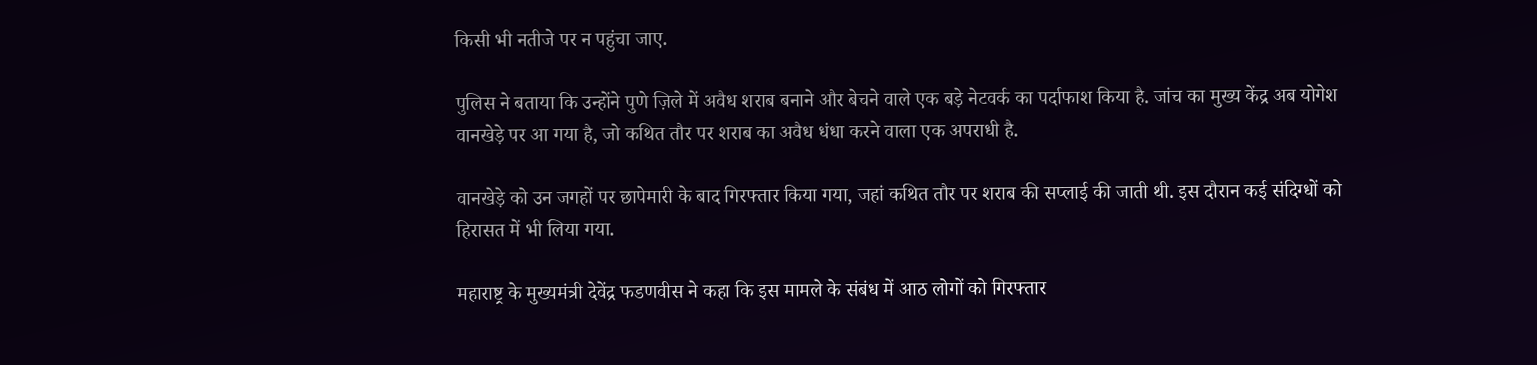किसी भी नतीजे पर न पहुंचा जाए.

पुलिस ने बताया कि उन्होंने पुणे ज़िले में अवैध शराब बनाने और बेचने वाले एक बड़े नेटवर्क का पर्दाफाश किया है. जांच का मुख्य केंद्र अब योगेश वानखेड़े पर आ गया है, जो कथित तौर पर शराब का अवैध धंधा करने वाला एक अपराधी है.

वानखेड़े को उन जगहों पर छापेमारी के बाद गिरफ्तार किया गया, जहां कथित तौर पर शराब की सप्लाई की जाती थी. इस दौरान कई संदिग्धों को हिरासत में भी लिया गया.

महाराष्ट्र के मुख्यमंत्री देवेंद्र फडणवीस ने कहा कि इस मामले के संबंध में आठ लोगों को गिरफ्तार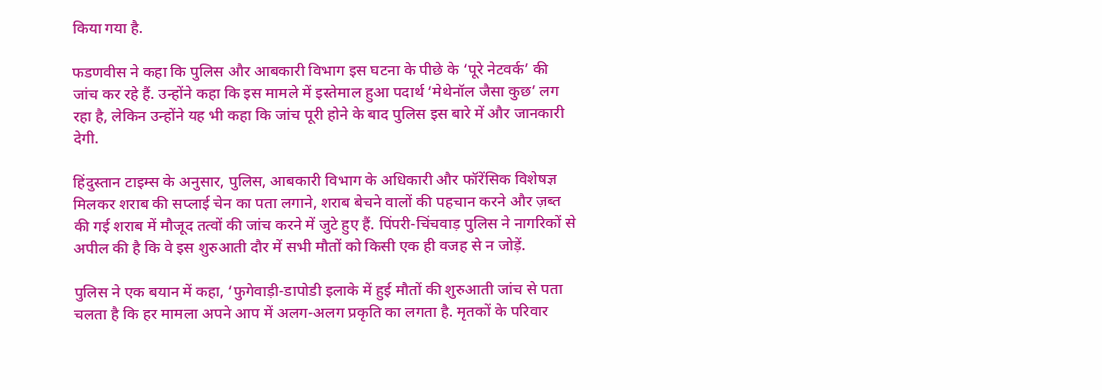किया गया है.

फडणवीस ने कहा कि पुलिस और आबकारी विभाग इस घटना के पीछे के ‘पूरे नेटवर्क’ की जांच कर रहे हैं. उन्होंने कहा कि इस मामले में इस्तेमाल हुआ पदार्थ ‘मेथेनॉल जैसा कुछ’ लग रहा है, लेकिन उन्होंने यह भी कहा कि जांच पूरी होने के बाद पुलिस इस बारे में और जानकारी देगी.

हिंदुस्तान टाइम्स के अनुसार, पुलिस, आबकारी विभाग के अधिकारी और फॉरेंसिक विशेषज्ञ मिलकर शराब की सप्लाई चेन का पता लगाने, शराब बेचने वालों की पहचान करने और ज़ब्त की गई शराब में मौजूद तत्वों की जांच करने में जुटे हुए हैं. पिंपरी-चिंचवाड़ पुलिस ने नागरिकों से अपील की है कि वे इस शुरुआती दौर में सभी मौतों को किसी एक ही वजह से न जोड़ें.

पुलिस ने एक बयान में कहा, ‘फुगेवाड़ी-डापोडी इलाके में हुई मौतों की शुरुआती जांच से पता चलता है कि हर मामला अपने आप में अलग-अलग प्रकृति का लगता है. मृतकों के परिवार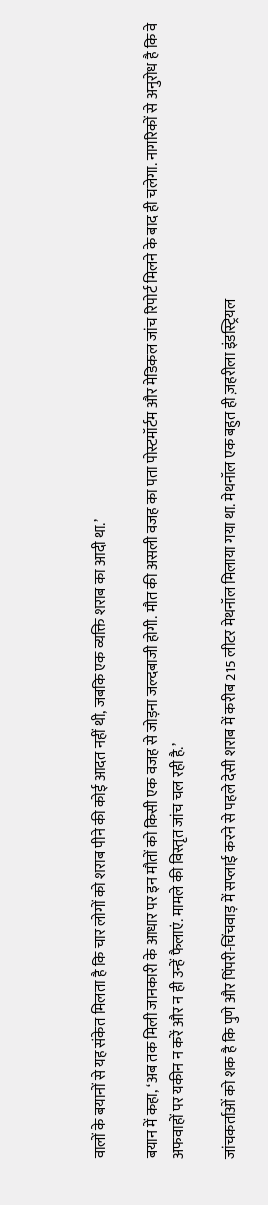वालों के बयानों से यह संकेत मिलता है कि चार लोगों को शराब पीने की कोई आदत नहीं थी, जबकि एक व्यक्ति शराब का आदी था.’

बयान में कहा, ‘अब तक मिली जानकारी के आधार पर इन मौतों को किसी एक वजह से जोड़ना जल्दबाजी होगी. मौत की असली वजह का पता पोस्टमॉर्टम और मेडिकल जांच रिपोर्ट मिलने के बाद ही चलेगा. नागरिकों से अनुरोध है कि वे अफवाहों पर यकीन न करें और न ही उन्हें फैलाएं. मामले की विस्तृत जांच चल रही है.’

जांचकर्ताओं को शक है कि पुणे और पिंपरी-चिंचवाड़ में सप्लाई करने से पहले देसी शराब में करीब 215 लीटर मेथनॉल मिलाया गया था. मेथनॉल एक बहुत ही ज़हरीला इंडस्ट्रियल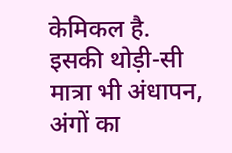केमिकल है. इसकी थोड़ी-सी मात्रा भी अंधापन, अंगों का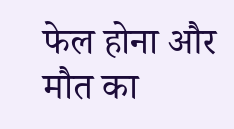फेल होना और मौत का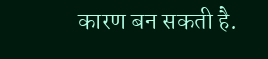कारण बन सकती है.